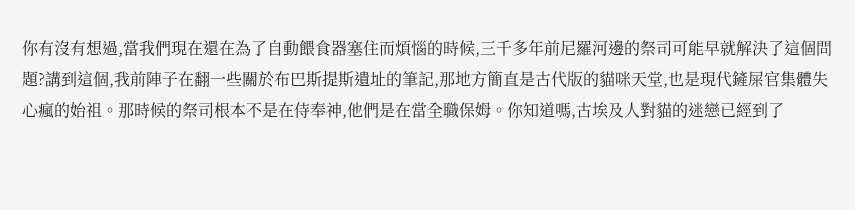你有沒有想過,當我們現在還在為了自動餵食器塞住而煩惱的時候,三千多年前尼羅河邊的祭司可能早就解決了這個問題?講到這個,我前陣子在翻一些關於布巴斯提斯遺址的筆記,那地方簡直是古代版的貓咪天堂,也是現代鏟屎官集體失心瘋的始祖。那時候的祭司根本不是在侍奉神,他們是在當全職保姆。你知道嗎,古埃及人對貓的迷戀已經到了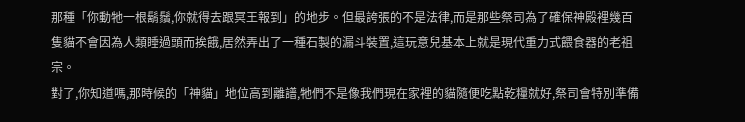那種「你動牠一根鬍鬚,你就得去跟冥王報到」的地步。但最誇張的不是法律,而是那些祭司為了確保神殿裡幾百隻貓不會因為人類睡過頭而挨餓,居然弄出了一種石製的漏斗裝置,這玩意兒基本上就是現代重力式餵食器的老祖宗。
對了,你知道嗎,那時候的「神貓」地位高到離譜,牠們不是像我們現在家裡的貓隨便吃點乾糧就好,祭司會特別準備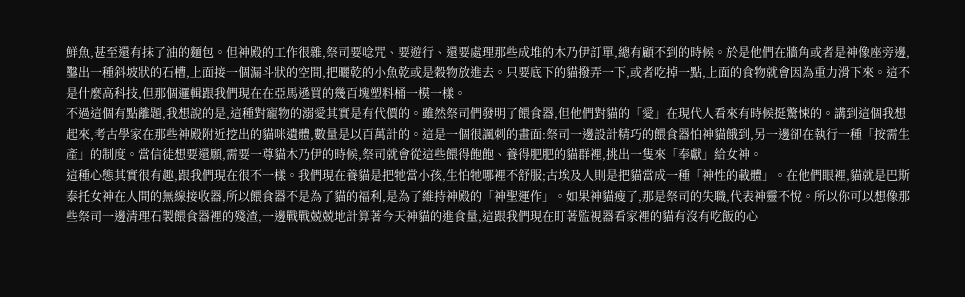鮮魚,甚至還有抹了油的麵包。但神殿的工作很雜,祭司要唸咒、要遊行、還要處理那些成堆的木乃伊訂單,總有顧不到的時候。於是他們在牆角或者是神像座旁邊,鑿出一種斜坡狀的石槽,上面接一個漏斗狀的空間,把曬乾的小魚乾或是穀物放進去。只要底下的貓撥弄一下,或者吃掉一點,上面的食物就會因為重力滑下來。這不是什麼高科技,但那個邏輯跟我們現在在亞馬遜買的幾百塊塑料桶一模一樣。
不過這個有點離題,我想說的是,這種對寵物的溺愛其實是有代價的。雖然祭司們發明了餵食器,但他們對貓的「愛」在現代人看來有時候挺驚悚的。講到這個我想起來,考古學家在那些神殿附近挖出的貓咪遺體,數量是以百萬計的。這是一個很諷刺的畫面:祭司一邊設計精巧的餵食器怕神貓餓到,另一邊卻在執行一種「按需生產」的制度。當信徒想要還願,需要一尊貓木乃伊的時候,祭司就會從這些餵得飽飽、養得肥肥的貓群裡,挑出一隻來「奉獻」給女神。
這種心態其實很有趣,跟我們現在很不一樣。我們現在養貓是把牠當小孩,生怕牠哪裡不舒服;古埃及人則是把貓當成一種「神性的載體」。在他們眼裡,貓就是巴斯泰托女神在人間的無線接收器,所以餵食器不是為了貓的福利,是為了維持神殿的「神聖運作」。如果神貓瘦了,那是祭司的失職,代表神靈不悅。所以你可以想像那些祭司一邊清理石製餵食器裡的殘渣,一邊戰戰兢兢地計算著今天神貓的進食量,這跟我們現在盯著監視器看家裡的貓有沒有吃飯的心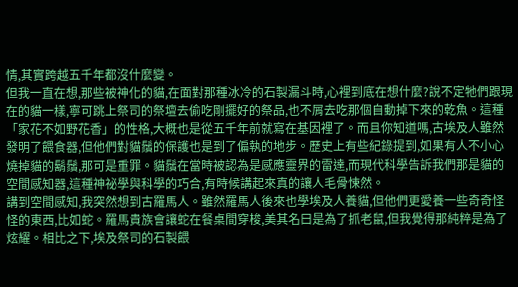情,其實跨越五千年都沒什麼變。
但我一直在想,那些被神化的貓,在面對那種冰冷的石製漏斗時,心裡到底在想什麼?說不定牠們跟現在的貓一樣,寧可跳上祭司的祭壇去偷吃剛擺好的祭品,也不屑去吃那個自動掉下來的乾魚。這種「家花不如野花香」的性格,大概也是從五千年前就寫在基因裡了。而且你知道嗎,古埃及人雖然發明了餵食器,但他們對貓鬚的保護也是到了偏執的地步。歷史上有些紀錄提到,如果有人不小心燒掉貓的鬍鬚,那可是重罪。貓鬚在當時被認為是感應靈界的雷達,而現代科學告訴我們那是貓的空間感知器,這種神祕學與科學的巧合,有時候講起來真的讓人毛骨悚然。
講到空間感知,我突然想到古羅馬人。雖然羅馬人後來也學埃及人養貓,但他們更愛養一些奇奇怪怪的東西,比如蛇。羅馬貴族會讓蛇在餐桌間穿梭,美其名曰是為了抓老鼠,但我覺得那純粹是為了炫耀。相比之下,埃及祭司的石製餵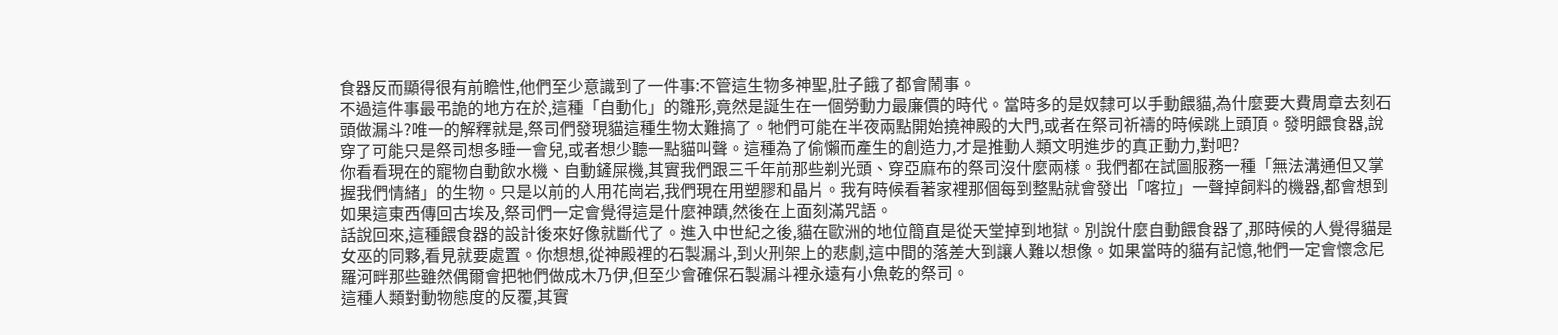食器反而顯得很有前瞻性,他們至少意識到了一件事:不管這生物多神聖,肚子餓了都會鬧事。
不過這件事最弔詭的地方在於,這種「自動化」的雛形,竟然是誕生在一個勞動力最廉價的時代。當時多的是奴隸可以手動餵貓,為什麼要大費周章去刻石頭做漏斗?唯一的解釋就是,祭司們發現貓這種生物太難搞了。牠們可能在半夜兩點開始撓神殿的大門,或者在祭司祈禱的時候跳上頭頂。發明餵食器,說穿了可能只是祭司想多睡一會兒,或者想少聽一點貓叫聲。這種為了偷懶而產生的創造力,才是推動人類文明進步的真正動力,對吧?
你看看現在的寵物自動飲水機、自動鏟屎機,其實我們跟三千年前那些剃光頭、穿亞麻布的祭司沒什麼兩樣。我們都在試圖服務一種「無法溝通但又掌握我們情緒」的生物。只是以前的人用花崗岩,我們現在用塑膠和晶片。我有時候看著家裡那個每到整點就會發出「喀拉」一聲掉飼料的機器,都會想到如果這東西傳回古埃及,祭司們一定會覺得這是什麼神蹟,然後在上面刻滿咒語。
話說回來,這種餵食器的設計後來好像就斷代了。進入中世紀之後,貓在歐洲的地位簡直是從天堂掉到地獄。別說什麼自動餵食器了,那時候的人覺得貓是女巫的同夥,看見就要處置。你想想,從神殿裡的石製漏斗,到火刑架上的悲劇,這中間的落差大到讓人難以想像。如果當時的貓有記憶,牠們一定會懷念尼羅河畔那些雖然偶爾會把牠們做成木乃伊,但至少會確保石製漏斗裡永遠有小魚乾的祭司。
這種人類對動物態度的反覆,其實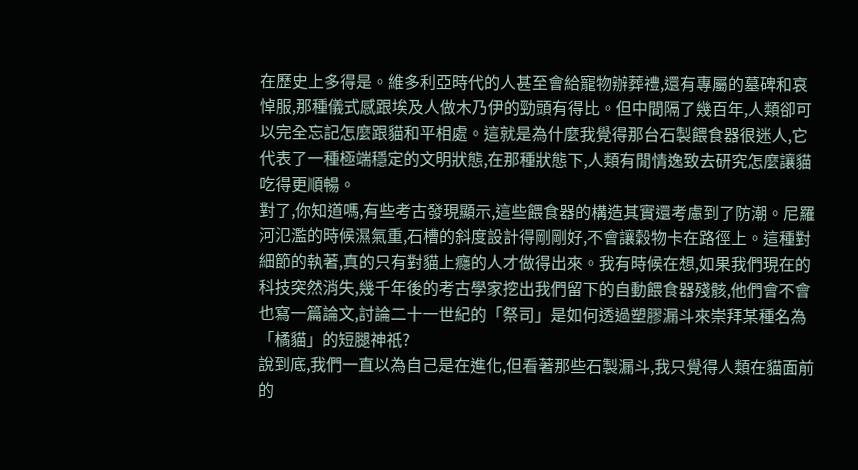在歷史上多得是。維多利亞時代的人甚至會給寵物辦葬禮,還有專屬的墓碑和哀悼服,那種儀式感跟埃及人做木乃伊的勁頭有得比。但中間隔了幾百年,人類卻可以完全忘記怎麼跟貓和平相處。這就是為什麼我覺得那台石製餵食器很迷人,它代表了一種極端穩定的文明狀態,在那種狀態下,人類有閒情逸致去研究怎麼讓貓吃得更順暢。
對了,你知道嗎,有些考古發現顯示,這些餵食器的構造其實還考慮到了防潮。尼羅河氾濫的時候濕氣重,石槽的斜度設計得剛剛好,不會讓穀物卡在路徑上。這種對細節的執著,真的只有對貓上癮的人才做得出來。我有時候在想,如果我們現在的科技突然消失,幾千年後的考古學家挖出我們留下的自動餵食器殘骸,他們會不會也寫一篇論文,討論二十一世紀的「祭司」是如何透過塑膠漏斗來崇拜某種名為「橘貓」的短腿神祇?
說到底,我們一直以為自己是在進化,但看著那些石製漏斗,我只覺得人類在貓面前的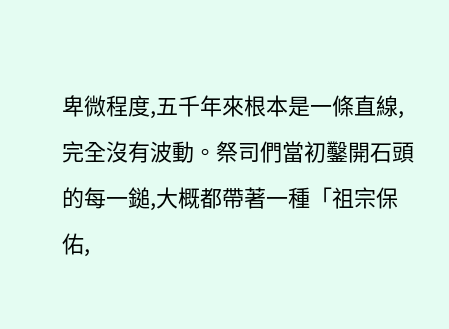卑微程度,五千年來根本是一條直線,完全沒有波動。祭司們當初鑿開石頭的每一鎚,大概都帶著一種「祖宗保佑,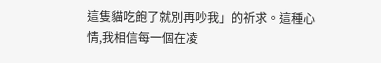這隻貓吃飽了就別再吵我」的祈求。這種心情,我相信每一個在凌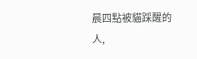晨四點被貓踩醒的人,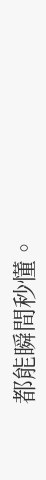都能瞬間秒懂。